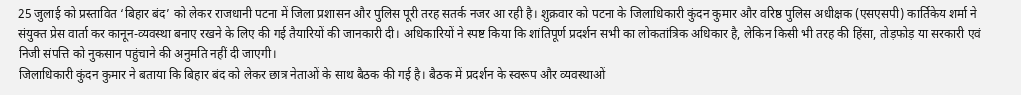25 जुलाई को प्रस्तावित ‘बिहार बंद’ को लेकर राजधानी पटना में जिला प्रशासन और पुलिस पूरी तरह सतर्क नजर आ रही है। शुक्रवार को पटना के जिलाधिकारी कुंदन कुमार और वरिष्ठ पुलिस अधीक्षक (एसएसपी) कार्तिकेय शर्मा ने संयुक्त प्रेस वार्ता कर कानून-व्यवस्था बनाए रखने के लिए की गई तैयारियों की जानकारी दी। अधिकारियों ने स्पष्ट किया कि शांतिपूर्ण प्रदर्शन सभी का लोकतांत्रिक अधिकार है, लेकिन किसी भी तरह की हिंसा, तोड़फोड़ या सरकारी एवं निजी संपत्ति को नुकसान पहुंचाने की अनुमति नहीं दी जाएगी।
जिलाधिकारी कुंदन कुमार ने बताया कि बिहार बंद को लेकर छात्र नेताओं के साथ बैठक की गई है। बैठक में प्रदर्शन के स्वरूप और व्यवस्थाओं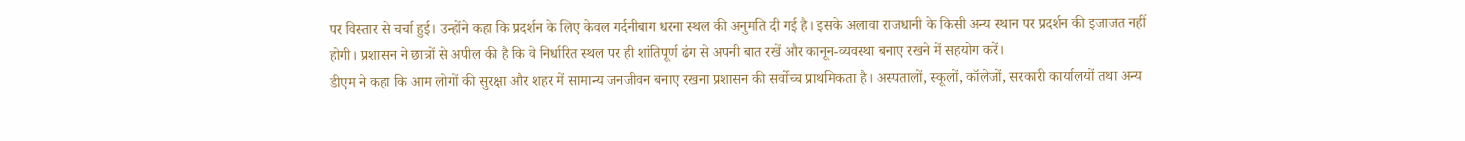पर विस्तार से चर्चा हुई। उन्होंने कहा कि प्रदर्शन के लिए केवल गर्दनीबाग धरना स्थल की अनुमति दी गई है। इसके अलावा राजधानी के किसी अन्य स्थान पर प्रदर्शन की इजाजत नहीं होगी। प्रशासन ने छात्रों से अपील की है कि वे निर्धारित स्थल पर ही शांतिपूर्ण ढंग से अपनी बात रखें और कानून-व्यवस्था बनाए रखने में सहयोग करें।
डीएम ने कहा कि आम लोगों की सुरक्षा और शहर में सामान्य जनजीवन बनाए रखना प्रशासन की सर्वोच्च प्राथमिकता है। अस्पतालों, स्कूलों, कॉलेजों, सरकारी कार्यालयों तथा अन्य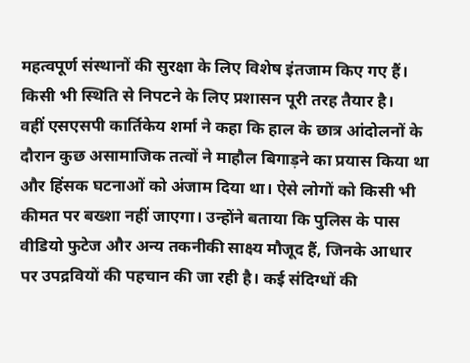महत्वपूर्ण संस्थानों की सुरक्षा के लिए विशेष इंतजाम किए गए हैं। किसी भी स्थिति से निपटने के लिए प्रशासन पूरी तरह तैयार है।
वहीं एसएसपी कार्तिकेय शर्मा ने कहा कि हाल के छात्र आंदोलनों के दौरान कुछ असामाजिक तत्वों ने माहौल बिगाड़ने का प्रयास किया था और हिंसक घटनाओं को अंजाम दिया था। ऐसे लोगों को किसी भी कीमत पर बख्शा नहीं जाएगा। उन्होंने बताया कि पुलिस के पास वीडियो फुटेज और अन्य तकनीकी साक्ष्य मौजूद हैं, जिनके आधार पर उपद्रवियों की पहचान की जा रही है। कई संदिग्धों की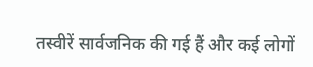तस्वीरें सार्वजनिक की गई हैं और कई लोगों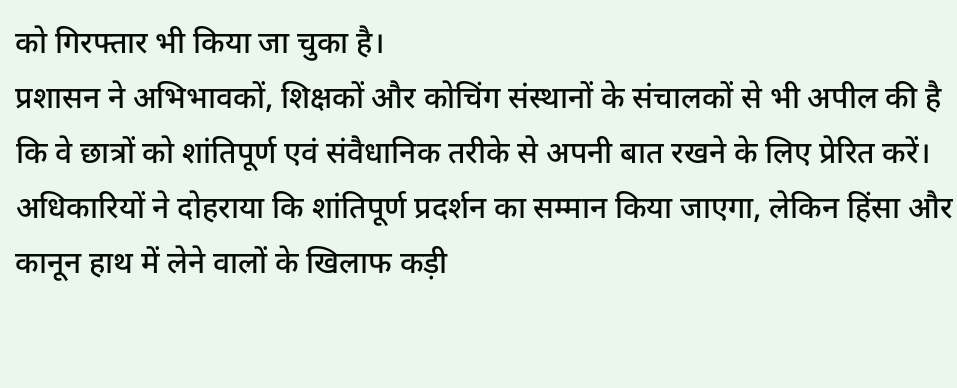को गिरफ्तार भी किया जा चुका है।
प्रशासन ने अभिभावकों, शिक्षकों और कोचिंग संस्थानों के संचालकों से भी अपील की है कि वे छात्रों को शांतिपूर्ण एवं संवैधानिक तरीके से अपनी बात रखने के लिए प्रेरित करें। अधिकारियों ने दोहराया कि शांतिपूर्ण प्रदर्शन का सम्मान किया जाएगा, लेकिन हिंसा और कानून हाथ में लेने वालों के खिलाफ कड़ी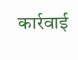कार्रवाई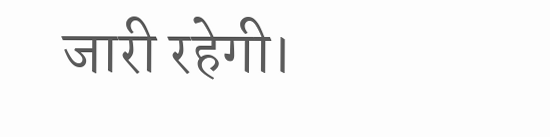जारी रहेगी।